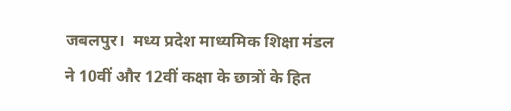जबलपुर।  मध्य प्रदेश माध्यमिक शिक्षा मंडल ने 10वीं और 12वीं कक्षा के छात्रों के हित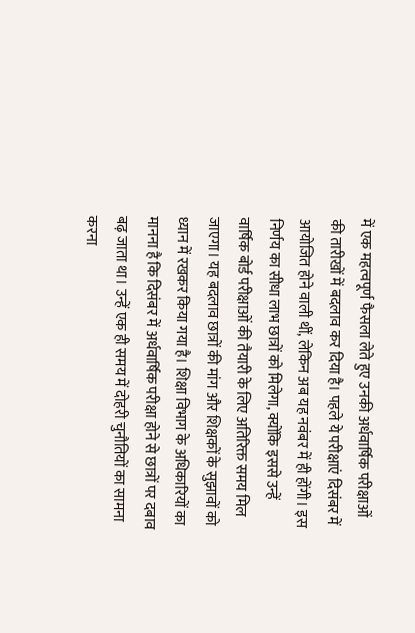में एक महत्वपूर्ण फैसला लेते हुए उनकी अर्धवार्षिक परीक्षाओं की तारीखों में बदलाव कर दिया है। पहले ये परीक्षाएं दिसंबर में आयोजित होने वाली थीं, लेकिन अब यह नवंबर में ही होंगी। इस निर्णय का सीधा लाभ छात्रों को मिलेगा, क्योंकि इससे उन्हें वार्षिक बोर्ड परीक्षाओं की तैयारी के लिए अतिरिक्त समय मिल जाएगा। यह बदलाव छात्रों की मांग और शिक्षकों के सुझावों को ध्यान में रखकर किया गया है। शिक्षा विभाग के अधिकारियों का मानना है कि दिसंबर में अर्धवार्षिक परीक्षा होने से छात्रों पर दबाव बढ़ जाता था। उन्हें एक ही समय में दोहरी चुनौतियों का सामना करना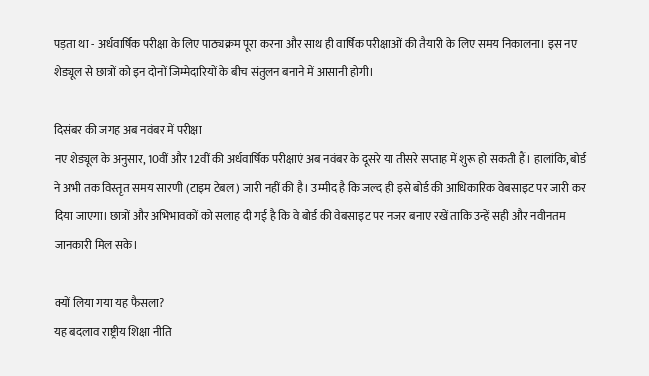पड़ता था - अर्धवार्षिक परीक्षा के लिए पाठ्यक्रम पूरा करना और साथ ही वार्षिक परीक्षाओं की तैयारी के लिए समय निकालना। इस नए शेड्यूल से छात्रों को इन दोनों जिम्मेदारियों के बीच संतुलन बनाने में आसानी होगी।

दिसंबर की जगह अब नवंबर में परीक्षा
नए शेड्यूल के अनुसार, 10वीं और 12वीं की अर्धवार्षिक परीक्षाएं अब नवंबर के दूसरे या तीसरे सप्ताह में शुरू हो सकती हैं। हालांकि, बोर्ड ने अभी तक विस्तृत समय सारणी (टाइम टेबल) जारी नहीं की है। उम्मीद है कि जल्द ही इसे बोर्ड की आधिकारिक वेबसाइट पर जारी कर दिया जाएगा। छात्रों और अभिभावकों को सलाह दी गई है कि वे बोर्ड की वेबसाइट पर नजर बनाए रखें ताकि उन्हें सही और नवीनतम जानकारी मिल सके।

क्यों लिया गया यह फैसला?
यह बदलाव राष्ट्रीय शिक्षा नीति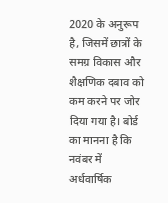2020 के अनुरूप है, जिसमें छात्रों के समग्र विकास और शैक्षणिक दबाव को कम करने पर जोर दिया गया है। बोर्ड का मानना है कि नवंबर में अर्धवार्षिक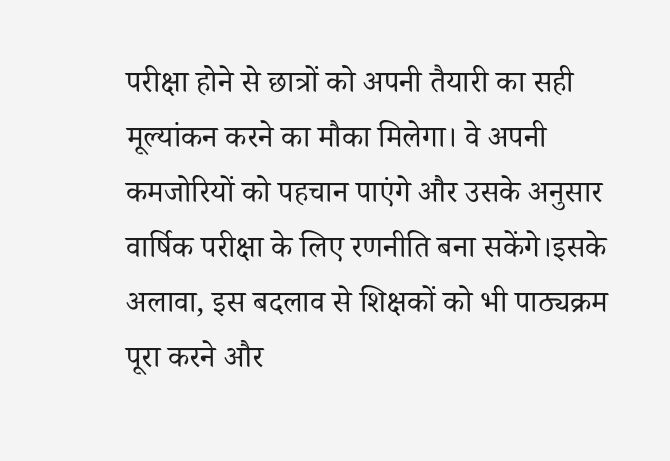परीक्षा होने से छात्रों को अपनी तैयारी का सही मूल्यांकन करने का मौका मिलेगा। वे अपनी कमजोरियों को पहचान पाएंगे और उसके अनुसार वार्षिक परीक्षा के लिए रणनीति बना सकेंगे।इसके अलावा, इस बदलाव से शिक्षकों को भी पाठ्यक्रम पूरा करने और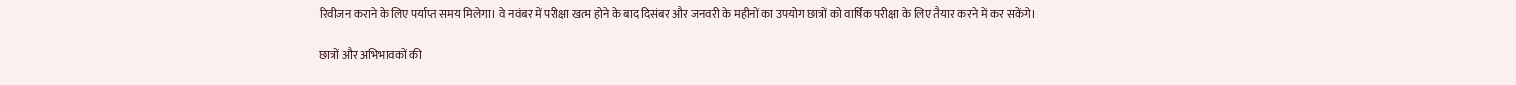रिवीजन कराने के लिए पर्याप्त समय मिलेगा। वे नवंबर में परीक्षा खत्म होने के बाद दिसंबर और जनवरी के महीनों का उपयोग छात्रों को वार्षिक परीक्षा के लिए तैयार करने में कर सकेंगे।

छात्रों और अभिभावकों की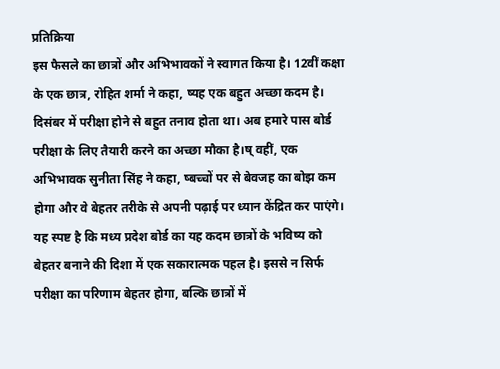प्रतिक्रिया
इस फैसले का छात्रों और अभिभावकों ने स्वागत किया है। 12वीं कक्षा के एक छात्र, रोहित शर्मा ने कहा, ष्यह एक बहुत अच्छा कदम है। दिसंबर में परीक्षा होने से बहुत तनाव होता था। अब हमारे पास बोर्ड परीक्षा के लिए तैयारी करने का अच्छा मौका है।ष् वहीं, एक अभिभावक सुनीता सिंह ने कहा, ष्बच्चों पर से बेवजह का बोझ कम होगा और वे बेहतर तरीके से अपनी पढ़ाई पर ध्यान केंद्रित कर पाएंगे। यह स्पष्ट है कि मध्य प्रदेश बोर्ड का यह कदम छात्रों के भविष्य को बेहतर बनाने की दिशा में एक सकारात्मक पहल है। इससे न सिर्फ परीक्षा का परिणाम बेहतर होगा, बल्कि छात्रों में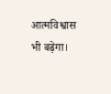आत्मविश्वास भी बढ़ेगा।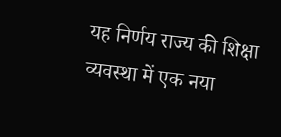यह निर्णय राज्य की शिक्षा व्यवस्था में एक नया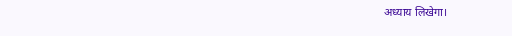अध्याय लिखेगा।